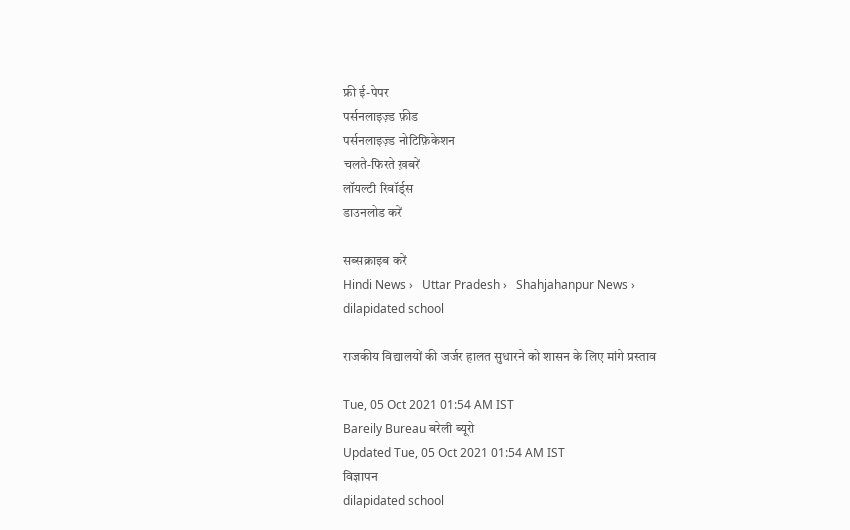फ्री ई-पेपर
पर्सनलाइज़्ड फ़ीड
पर्सनलाइज़्ड नोटिफ़िकेशन
चलते-फिरते ख़बरें
लॉयल्टी रिवॉर्ड्स
डाउनलोड करें

सब्सक्राइब करें
Hindi News ›   Uttar Pradesh ›   Shahjahanpur News ›   dilapidated school

राजकीय विद्यालयों की जर्जर हालत सुधारने को शासन के लिए मांगे प्रस्ताव

Tue, 05 Oct 2021 01:54 AM IST
Bareily Bureau बरेली ब्यूरो
Updated Tue, 05 Oct 2021 01:54 AM IST
विज्ञापन
dilapidated school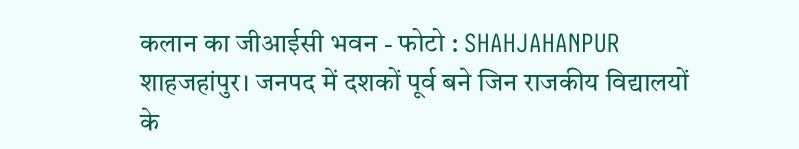कलान का जीआईसी भवन - फोटो : SHAHJAHANPUR
शाहजहांपुर। जनपद में दशकों पूर्व बने जिन राजकीय विद्यालयों के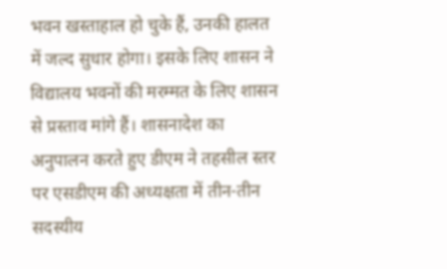भवन खस्ताहाल हो चुके हैं, उनकी हालत में जल्द सुधार होगा। इसके लिए शासन ने विद्यालय भवनों की मरम्मत के लिए शासन से प्रस्ताव मांगे हैं। शासनादेश का अनुपालन करते हुए डीएम ने तहसील स्तर पर एसडीएम की अध्यक्षता में तीन-तीन सदस्यीय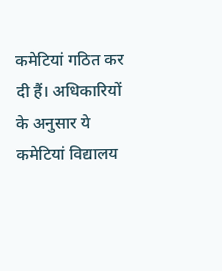कमेटियां गठित कर दी हैं। अधिकारियों के अनुसार ये कमेटियां विद्यालय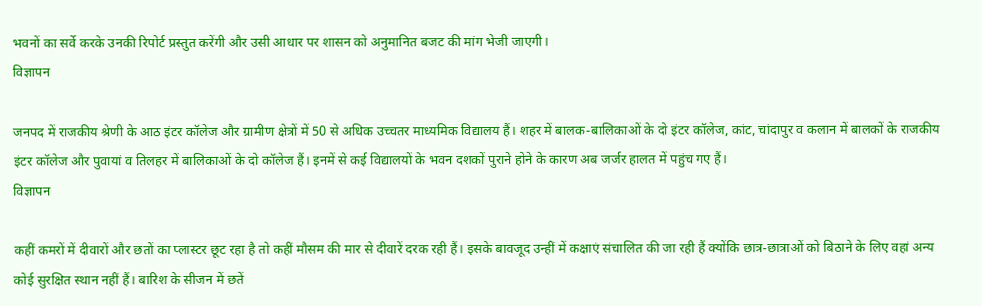भवनों का सर्वे करके उनकी रिपोर्ट प्रस्तुत करेंगी और उसी आधार पर शासन को अनुमानित बजट की मांग भेजी जाएगी।
विज्ञापन

जनपद में राजकीय श्रेणी के आठ इंटर कॉलेज और ग्रामीण क्षेत्रों में 50 से अधिक उच्चतर माध्यमिक विद्यालय हैं। शहर में बालक-बालिकाओं के दो इंटर कॉलेज, कांट, चांदापुर व कलान में बालकों के राजकीय इंटर कॉलेज और पुवायां व तिलहर में बालिकाओं के दो कॉलेज हैं। इनमें से कई विद्यालयों के भवन दशकों पुराने होने के कारण अब जर्जर हालत में पहुंच गए हैं।
विज्ञापन

कहीं कमरों में दीवारों और छतों का प्लास्टर छूट रहा है तो कहीं मौसम की मार से दीवारें दरक रही हैं। इसके बावजूद उन्हीं में कक्षाएं संचालित की जा रही हैं क्योंकि छात्र-छात्राओं को बिठाने के लिए वहां अन्य कोई सुरक्षित स्थान नहीं हैं। बारिश के सीजन में छतें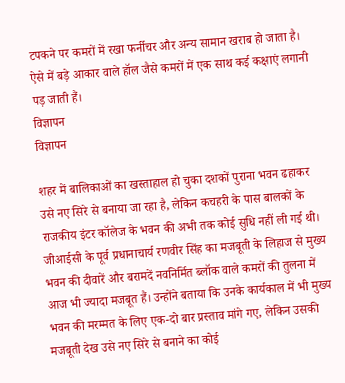टपकने पर कमरों में रखा फर्नीचर और अन्य सामान खराब हो जाता है। ऐसे में बड़े आकार वाले हॉल जैसे कमरों में एक साथ कई कक्षाएं लगानी पड़ जाती हैं।
विज्ञापन
विज्ञापन

शहर में बालिकाओं का खस्ताहाल हो चुका दशकों पुराना भवन ढहाकर उसे नए सिरे से बनाया जा रहा है, लेकिन कचहरी के पास बालकों के राजकीय इंटर कॉलेज के भवन की अभी तक कोई सुधि नहीं ली गई थी। जीआईसी के पूर्व प्रधानाचार्य रणवीर सिंह का मजबूती के लिहाज से मुख्य भवन की दीवारें और बरामदें नवनिर्मित ब्लॉक वाले कमरों की तुलना में आज भी ज्यादा मजबूत हैं। उन्होंने बताया कि उनके कार्यकाल में भी मुख्य भवन की मरम्मत के लिए एक-दो बार प्रस्ताव मांगे गए, लेकिन उसकी मजबूती देख उसे नए सिरे से बनाने का कोई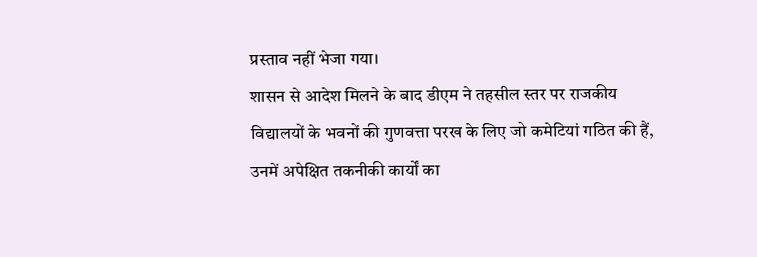प्रस्ताव नहीं भेजा गया।
शासन से आदेश मिलने के बाद डीएम ने तहसील स्तर पर राजकीय विद्यालयों के भवनों की गुणवत्ता परख के लिए जो कमेटियां गठित की हैं, उनमें अपेक्षित तकनीकी कार्यों का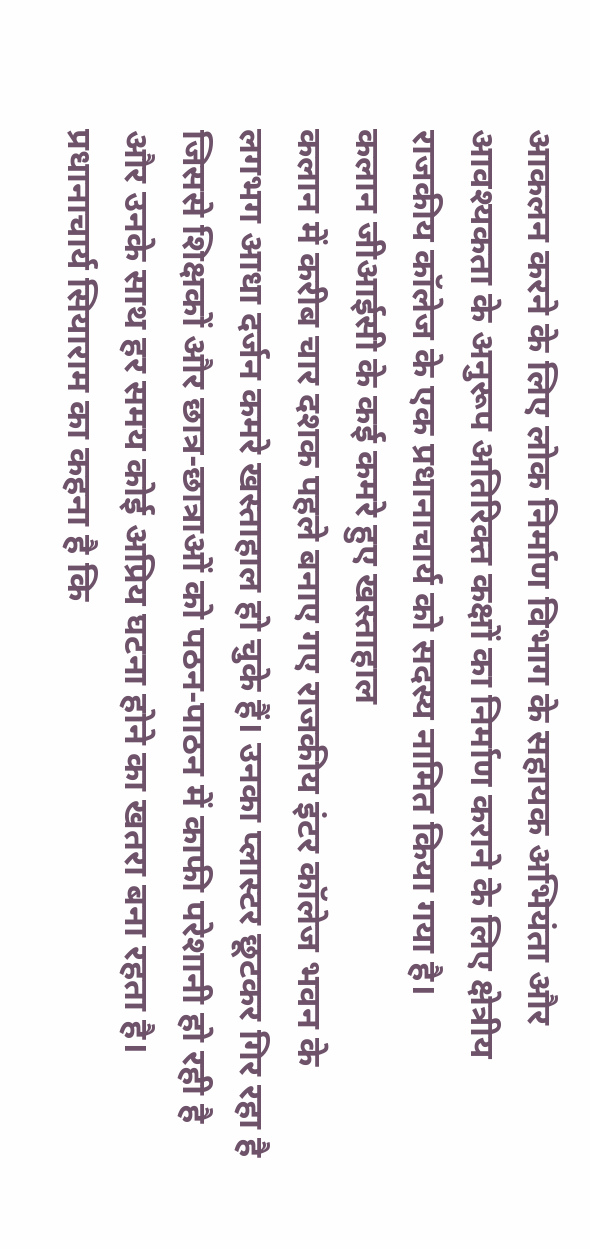आकलन करने के लिए लोक निर्माण विभाग के सहायक अभियंता और आवश्यकता के अनुरूप अतिरिक्त कक्षों का निर्माण कराने के लिए क्षेत्रीय राजकीय कॉलेज के एक प्रधानाचार्य को सदस्य नामित किया गया है।
कलान जीआईसी के कई कमरे हुए खस्ताहाल
कलान में करीब चार दशक पहले बनाए गए राजकीय इंटर कॉलेज भवन के लगभग आधा दर्जन कमरे खस्ताहाल हो चुके हैं। उनका प्लास्टर छूटकर गिर रहा है जिससे शिक्षकों और छात्र-छात्राओं को पठन-पाठन में काफी परेशानी हो रही है और उनके साथ हर समय कोई अप्रिय घटना होने का खतरा बना रहता है। प्रधानाचार्य सियाराम का कहना है कि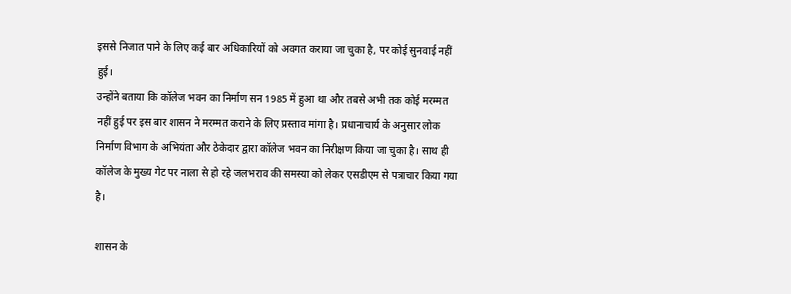इससे निजात पाने के लिए कई बार अधिकारियों को अवगत कराया जा चुका है, पर कोई सुनवाई नहीं हुई।
उन्होंने बताया कि कॉलेज भवन का निर्माण सन 1985 में हुआ था और तबसे अभी तक कोई मरम्मत नहीं हुई पर इस बार शासन ने मरम्मत कराने के लिए प्रस्ताव मांगा है। प्रधानाचार्य के अनुसार लोक निर्माण विभाग के अभियंता और ठेकेदार द्वारा कॉलेज भवन का निरीक्षण किया जा चुका है। साथ ही कॉलेज के मुख्य गेट पर नाला से हो रहे जलभराव की समस्या को लेकर एसडीएम से पत्राचार किया गया है।

शासन के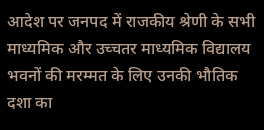आदेश पर जनपद में राजकीय श्रेणी के सभी माध्यमिक और उच्चतर माध्यमिक विद्यालय भवनों की मरम्मत के लिए उनकी भौतिक दशा का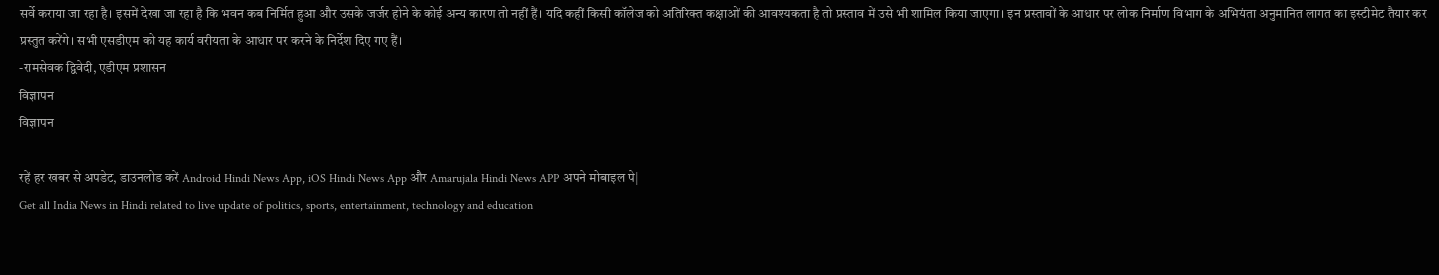सर्वे कराया जा रहा है। इसमें देखा जा रहा है कि भवन कब निर्मित हुआ और उसके जर्जर होने के कोई अन्य कारण तो नहीं हैं। यदि कहीं किसी कॉलेज को अतिरिक्त कक्षाओं की आवश्यकता है तो प्रस्ताव में उसे भी शामिल किया जाएगा। इन प्रस्तावों के आधार पर लोक निर्माण विभाग के अभियंता अनुमानित लागत का इस्टीमेट तैयार कर प्रस्तुत करेंगे। सभी एसडीएम को यह कार्य वरीयता के आधार पर करने के निर्देश दिए गए हैं।
-रामसेवक द्विवेदी, एडीएम प्रशासन
विज्ञापन
विज्ञापन

रहें हर खबर से अपडेट, डाउनलोड करें Android Hindi News App, iOS Hindi News App और Amarujala Hindi News APP अपने मोबाइल पे|
Get all India News in Hindi related to live update of politics, sports, entertainment, technology and education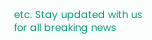etc. Stay updated with us for all breaking news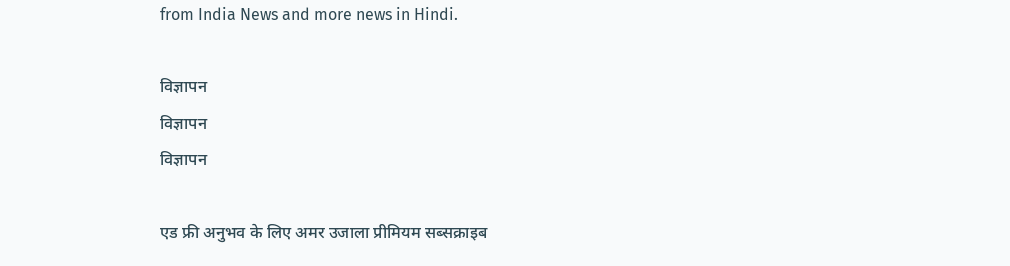from India News and more news in Hindi.

विज्ञापन
विज्ञापन
विज्ञापन

एड फ्री अनुभव के लिए अमर उजाला प्रीमियम सब्सक्राइब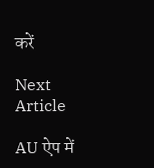करें

Next Article

AU ऐप में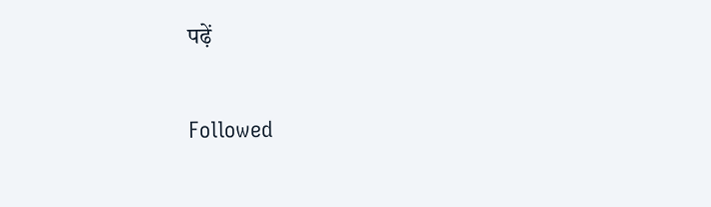पढ़ें

Followed